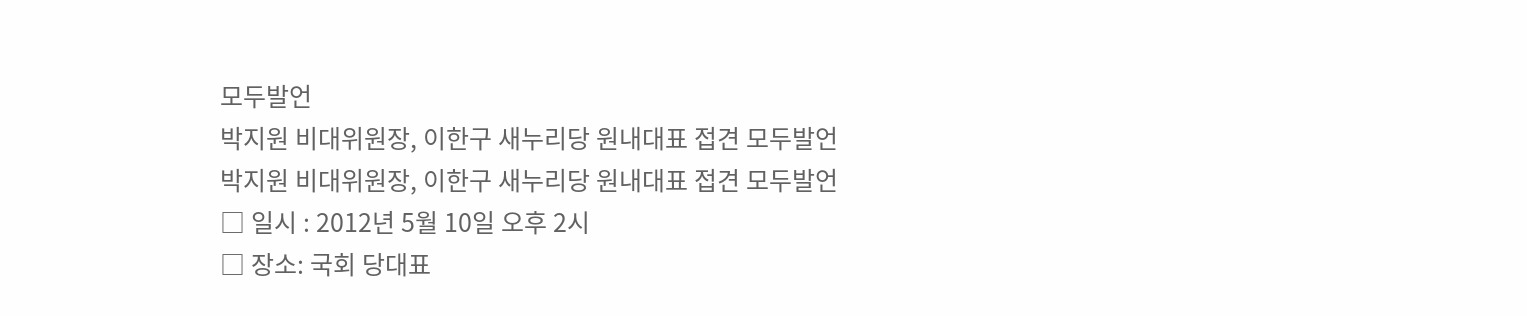모두발언
박지원 비대위원장, 이한구 새누리당 원내대표 접견 모두발언
박지원 비대위원장, 이한구 새누리당 원내대표 접견 모두발언
□ 일시 : 2012년 5월 10일 오후 2시
□ 장소: 국회 당대표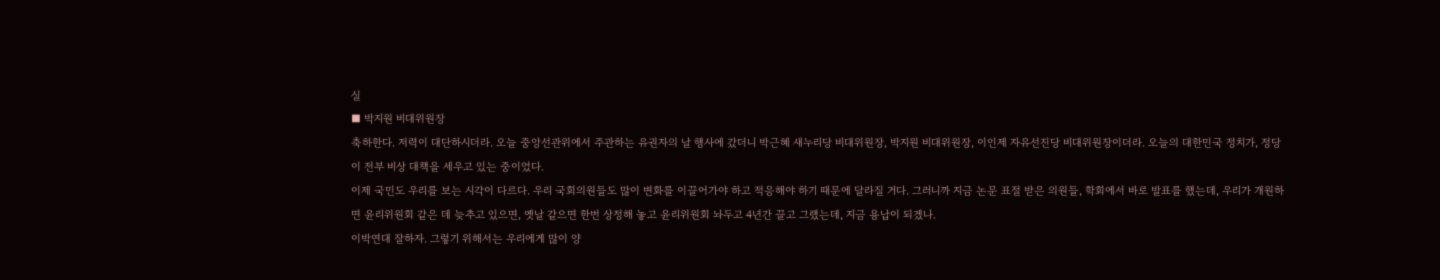실
■ 박지원 비대위원장
축하한다. 저력이 대단하시더라. 오늘 중앙선관위에서 주관하는 유권자의 날 행사에 갔더니 박근혜 새누리당 비대위원장, 박지원 비대위원장, 이인제 자유선진당 비대위원장이더라. 오늘의 대한민국 정치가, 정당이 전부 비상 대책을 세우고 있는 중이었다.
이제 국민도 우리를 보는 시각이 다르다. 우리 국회의원들도 많이 변화를 이끌어가야 하고 적응해야 하기 때문에 달라질 거다. 그러니까 지금 논문 표절 받은 의원들, 학회에서 바로 발표를 했는데, 우리가 개원하면 윤리위원회 같은 데 늦추고 있으면, 옛날 같으면 한번 상정해 놓고 윤리위원회 놔두고 4년간 끌고 그랬는데, 지금 용납이 되겠나.
이박연대 잘하자. 그렇기 위해서는 우리에게 많이 양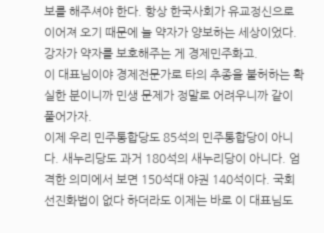보를 해주셔야 한다. 항상 한국사회가 유교정신으로 이어져 오기 때문에 늘 약자가 양보하는 세상이었다. 강자가 약자를 보호해주는 게 경제민주화고.
이 대표님이야 경제전문가로 타의 추종을 불허하는 확실한 분이니까 민생 문제가 정말로 어려우니까 같이 풀어가자.
이제 우리 민주통합당도 85석의 민주통합당이 아니다. 새누리당도 과거 180석의 새누리당이 아니다. 엄격한 의미에서 보면 150석대 야권 140석이다. 국회 선진화법이 없다 하더라도 이제는 바로 이 대표님도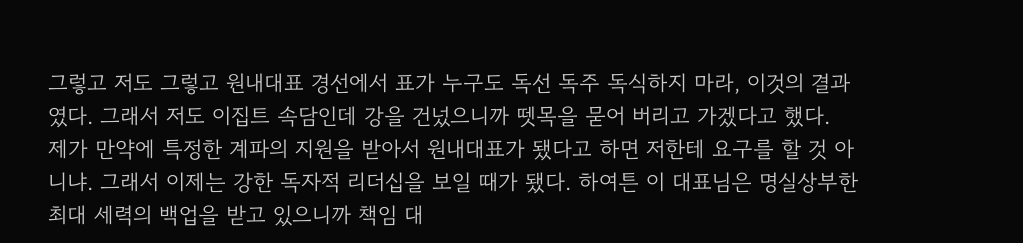그렇고 저도 그렇고 원내대표 경선에서 표가 누구도 독선 독주 독식하지 마라, 이것의 결과였다. 그래서 저도 이집트 속담인데 강을 건넜으니까 뗏목을 묻어 버리고 가겠다고 했다.
제가 만약에 특정한 계파의 지원을 받아서 원내대표가 됐다고 하면 저한테 요구를 할 것 아니냐. 그래서 이제는 강한 독자적 리더십을 보일 때가 됐다. 하여튼 이 대표님은 명실상부한 최대 세력의 백업을 받고 있으니까 책임 대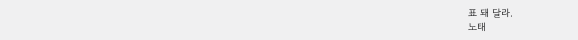표 돼 달라.
노태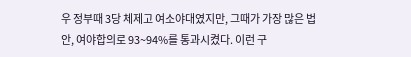우 정부때 3당 체제고 여소야대였지만, 그때가 가장 많은 법안, 여야합의로 93~94%를 통과시켰다. 이런 구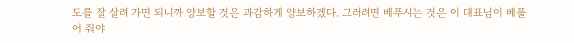도를 잘 살려 가면 되니까 양보할 것은 과감하게 양보하겠다. 그러려면 베푸시는 것은 이 대표님이 베풀어 줘야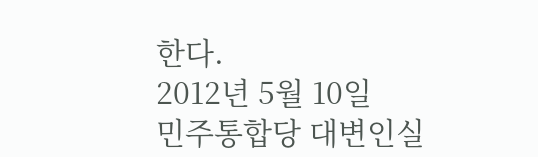한다.
2012년 5월 10일
민주통합당 대변인실